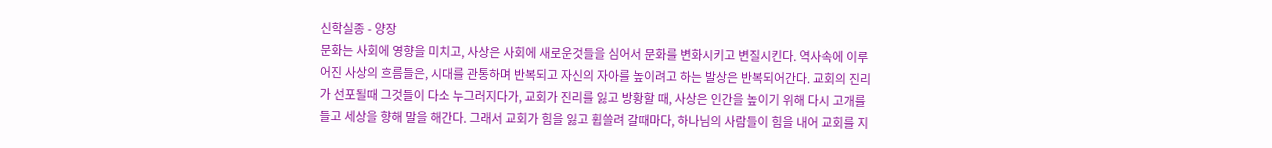신학실종 - 양장
문화는 사회에 영향을 미치고, 사상은 사회에 새로운것들을 심어서 문화를 변화시키고 변질시킨다. 역사속에 이루어진 사상의 흐름들은, 시대를 관통하며 반복되고 자신의 자아를 높이려고 하는 발상은 반복되어간다. 교회의 진리가 선포될때 그것들이 다소 누그러지다가, 교회가 진리를 잃고 방황할 때, 사상은 인간을 높이기 위해 다시 고개를 들고 세상을 향해 말을 해간다. 그래서 교회가 힘을 잃고 휩쓸려 갈때마다, 하나님의 사람들이 힘을 내어 교회를 지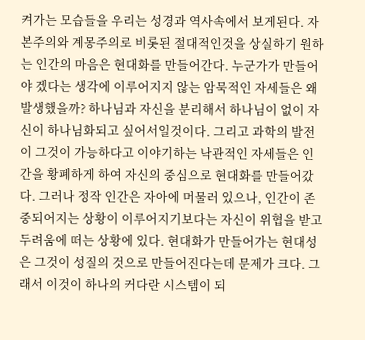켜가는 모습들을 우리는 성경과 역사속에서 보게된다. 자본주의와 계몽주의로 비롯된 절대적인것을 상실하기 원하는 인간의 마음은 현대화를 만들어간다. 누군가가 만들어야 겠다는 생각에 이루어지지 않는 암묵적인 자세들은 왜 발생했을까? 하나님과 자신을 분리해서 하나님이 없이 자신이 하나님화되고 싶어서일것이다. 그리고 과학의 발전이 그것이 가능하다고 이야기하는 낙관적인 자세들은 인간을 황폐하게 하여 자신의 중심으로 현대화를 만들어갔다. 그러나 정작 인간은 자아에 머물러 있으나, 인간이 존중되어지는 상황이 이루어지기보다는 자신이 위협을 받고 두려움에 떠는 상황에 있다. 현대화가 만들어가는 현대성은 그것이 성질의 것으로 만들어진다는데 문제가 크다. 그래서 이것이 하나의 커다란 시스템이 되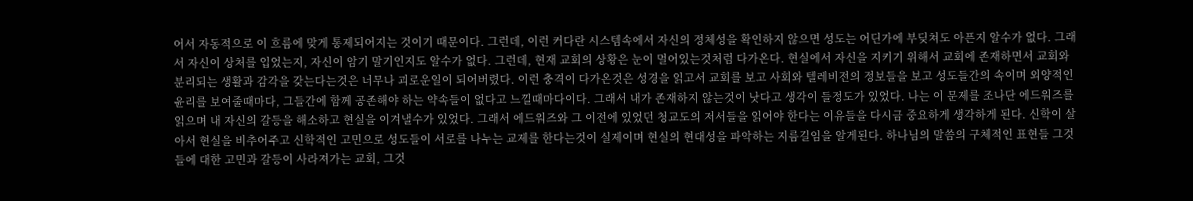어서 자동적으로 이 흐름에 맞게 통제되어지는 것이기 때문이다. 그런데, 이런 커다란 시스템속에서 자신의 정체성을 확인하지 않으면 성도는 어딘가에 부딪쳐도 아픈지 알수가 없다. 그래서 자신이 상처를 입었는지, 자신이 암기 말기인지도 알수가 없다. 그런데, 현재 교회의 상황은 눈이 멀어있는것처럼 다가온다. 현실에서 자신을 지키기 위해서 교회에 존재하면서 교회와 분리되는 생활과 감각을 갖는다는것은 너무나 괴로운일이 되어버렸다. 이런 충격이 다가온것은 성경을 읽고서 교회를 보고 사회와 텔레비전의 정보들을 보고 성도들간의 속이며 외양적인 윤리를 보여줄때마다, 그들간에 함께 공존해야 하는 약속들이 없다고 느낄때마다이다. 그래서 내가 존재하지 않는것이 낫다고 생각이 들정도가 있었다. 나는 이 문제를 조나단 에드워즈를 읽으며 내 자신의 갈등을 해소하고 현실을 이겨낼수가 있었다. 그래서 에드워즈와 그 이전에 있었던 청교도의 저서들을 읽어야 한다는 이유들을 다시금 중요하게 생각하게 된다. 신학이 살아서 현실을 비추어주고 신학적인 고민으로 성도들이 서로를 나누는 교제를 한다는것이 실제이며 현실의 현대성을 파악하는 지름길임을 알게된다. 하나님의 말씀의 구체적인 표현들 그것들에 대한 고민과 갈등이 사라져가는 교회, 그것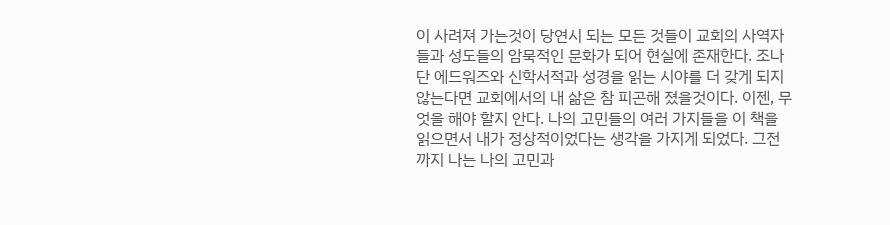이 사려져 가는것이 당연시 되는 모든 것들이 교회의 사역자들과 성도들의 암묵적인 문화가 되어 현실에 존재한다. 조나단 에드워즈와 신학서적과 성경을 읽는 시야를 더 갖게 되지 않는다면 교회에서의 내 삶은 참 피곤해 졌을것이다. 이젠, 무엇을 해야 할지 안다. 나의 고민들의 여러 가지들을 이 책을 읽으면서 내가 정상적이었다는 생각을 가지게 되었다. 그전까지 나는 나의 고민과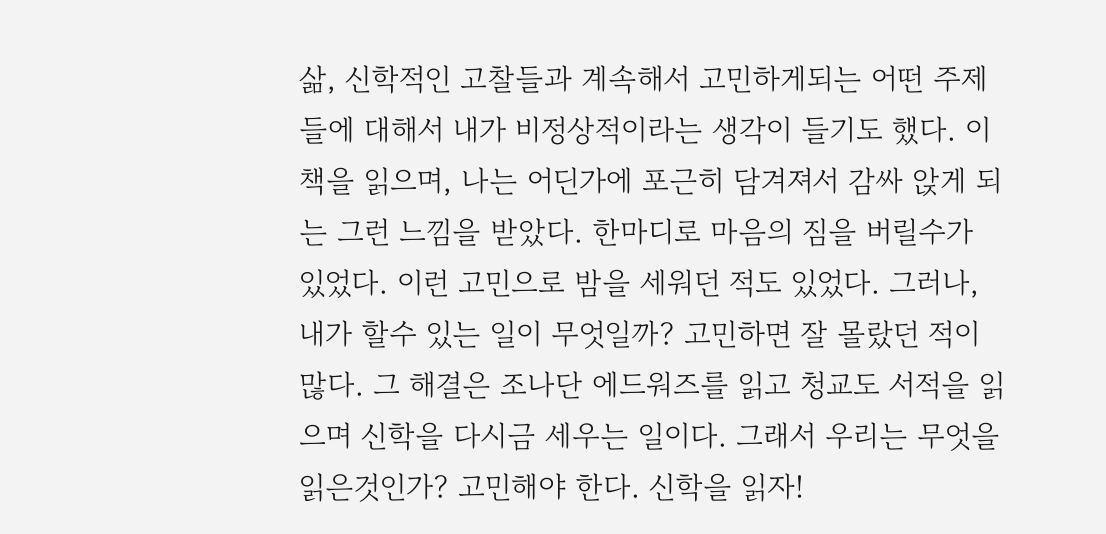삶, 신학적인 고찰들과 계속해서 고민하게되는 어떤 주제들에 대해서 내가 비정상적이라는 생각이 들기도 했다. 이 책을 읽으며, 나는 어딘가에 포근히 담겨져서 감싸 앉게 되는 그런 느낌을 받았다. 한마디로 마음의 짐을 버릴수가 있었다. 이런 고민으로 밤을 세워던 적도 있었다. 그러나, 내가 할수 있는 일이 무엇일까? 고민하면 잘 몰랐던 적이 많다. 그 해결은 조나단 에드워즈를 읽고 청교도 서적을 읽으며 신학을 다시금 세우는 일이다. 그래서 우리는 무엇을 읽은것인가? 고민해야 한다. 신학을 읽자!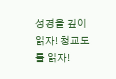성경을 깊이 읽자! 청교도를 읽자!